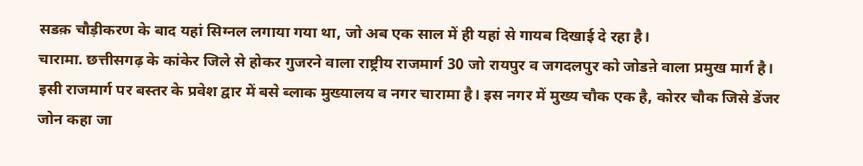सडक़ चौड़ीकरण के बाद यहां सिग्नल लगाया गया था, जो अब एक साल में ही यहां से गायब दिखाई दे रहा है।
चारामा. छत्तीसगढ़ के कांकेर जिले से होकर गुजरने वाला राष्ट्रीय राजमार्ग 30 जो रायपुर व जगदलपुर को जोडऩे वाला प्रमुख मार्ग है। इसी राजमार्ग पर बस्तर के प्रवेश द्वार में बसे ब्लाक मुख्यालय व नगर चारामा है। इस नगर में मुख्य चौक एक है, कोरर चौक जिसे डेंजर जोन कहा जा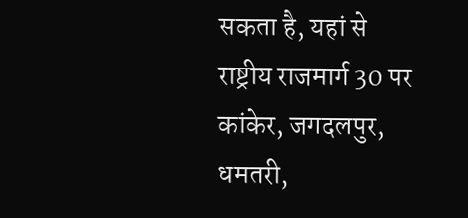सकता है, यहां से राष्ट्रीय राजमार्ग 30 पर कांकेर, जगदलपुर, धमतरी,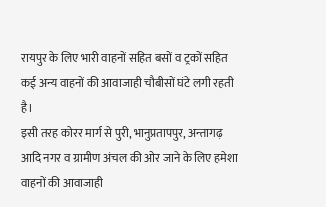रायपुर के लिए भारी वाहनों सहित बसों व ट्रकों सहित कई अन्य वाहनों की आवाजाही चौबीसों घंटे लगी रहती है।
इसी तरह कोरर मार्ग से पुरी, भानुप्रतापपुर, अन्तागढ़ आदि नगर व ग्रामीण अंचल की ओर जाने के लिए हमेशा वाहनों की आवाजाही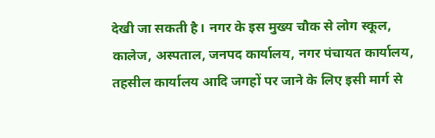देखी जा सकती है। नगर के इस मुख्य चौक से लोग स्कूल, कालेज, अस्पताल, जनपद कार्यालय, नगर पंचायत कार्यालय, तहसील कार्यालय आदि जगहों पर जाने के लिए इसी मार्ग से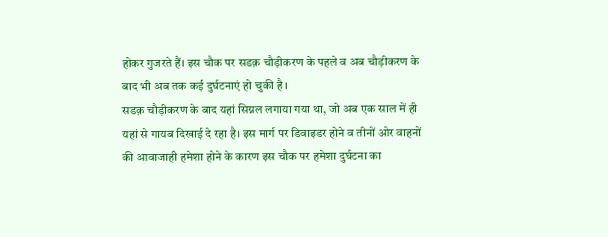होकर गुजरते हैं। इस चौक पर सडक़ चौड़ीकरण के पहले व अब चौड़ीकरण के बाद भी अब तक कई दुर्घटनाएं हो चुकी है ।
सडक़ चौड़ीकरण के बाद यहां सिग्नल लगाया गया था, जो अब एक साल में ही यहां से गायब दिखाई दे रहा है। इस मार्ग पर डिवाइडर होने व तीनों ओर वाहनों की आवाजाही हमेशा होने के कारण इस चौक पर हमेशा दुर्घटना का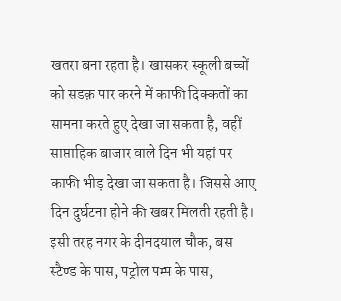खतरा बना रहता है। खासकर स्कूली बच्चों को सडक़ पार करने में काफी दिक्कतों का सामना करते हुए देखा जा सकता है, वहीं साप्ताहिक बाजार वाले दिन भी यहां पर काफी भीड़ देखा जा सकता है। जिससे आए दिन दुर्घटना होने की खबर मिलती रहती है। इसी तरह नगर के दीनदयाल चौक, बस स्टैण्ड के पास, पट्रोल पम्प के पास,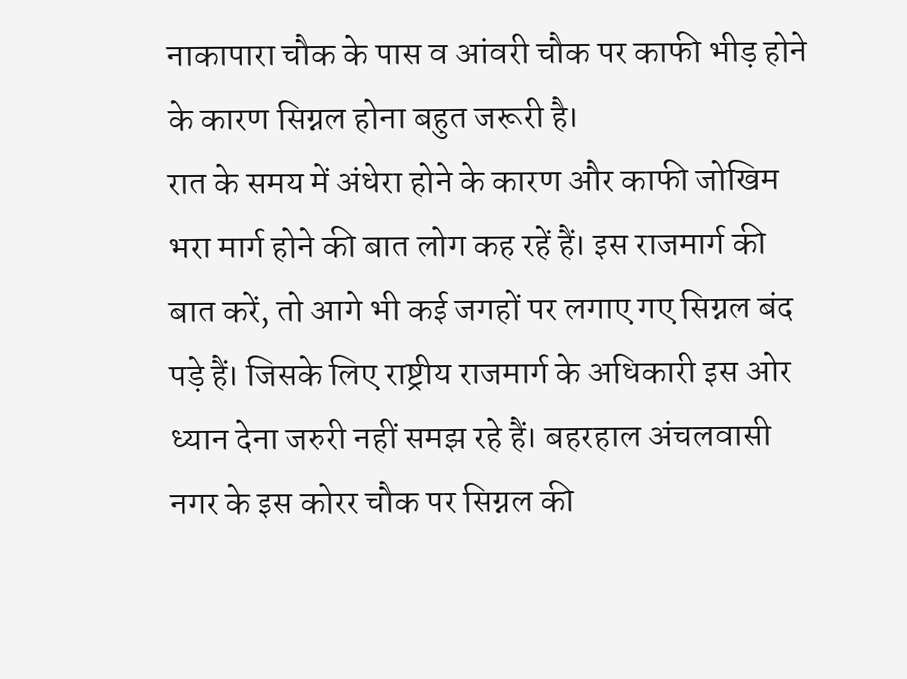नाकापारा चौक के पास व आंवरी चौक पर काफी भीड़ होने के कारण सिग्नल होना बहुत जरूरी है।
रात के समय में अंधेरा होने के कारण और काफी जोखिम भरा मार्ग होने की बात लोग कह रहें हैं। इस राजमार्ग की बात करें, तो आगे भी कई जगहों पर लगाए गए सिग्नल बंद पड़े हैं। जिसके लिए राष्ट्रीय राजमार्ग के अधिकारी इस ओर ध्यान देना जरुरी नहीं समझ रहे हैं। बहरहाल अंचलवासी नगर के इस कोरर चौक पर सिग्नल की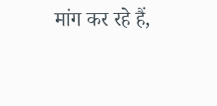मांग कर रहे हैं,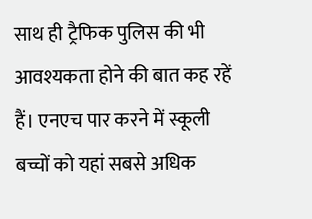साथ ही ट्रैफिक पुलिस की भी आवश्यकता होने की बात कह रहें हैं। एनएच पार करने में स्कूली बच्चों को यहां सबसे अधिक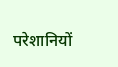परेशानियों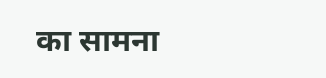का सामना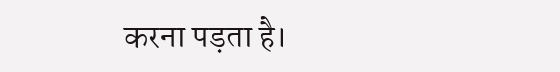करना पड़ता है।